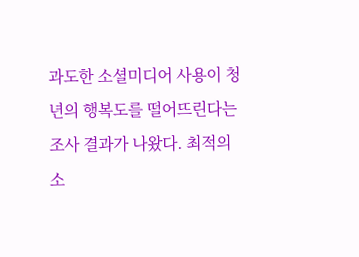과도한 소셜미디어 사용이 청년의 행복도를 떨어뜨린다는 조사 결과가 나왔다. 최적의 소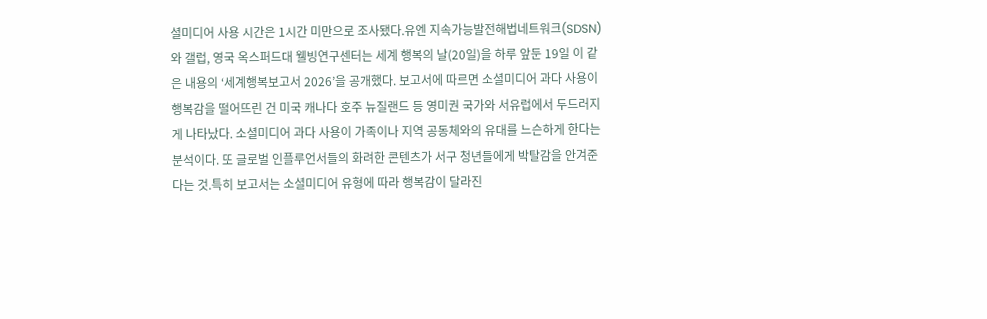셜미디어 사용 시간은 1시간 미만으로 조사됐다.유엔 지속가능발전해법네트워크(SDSN)와 갤럽, 영국 옥스퍼드대 웰빙연구센터는 세계 행복의 날(20일)을 하루 앞둔 19일 이 같은 내용의 ‘세계행복보고서 2026’을 공개했다. 보고서에 따르면 소셜미디어 과다 사용이 행복감을 떨어뜨린 건 미국 캐나다 호주 뉴질랜드 등 영미권 국가와 서유럽에서 두드러지게 나타났다. 소셜미디어 과다 사용이 가족이나 지역 공동체와의 유대를 느슨하게 한다는 분석이다. 또 글로벌 인플루언서들의 화려한 콘텐츠가 서구 청년들에게 박탈감을 안겨준다는 것.특히 보고서는 소셜미디어 유형에 따라 행복감이 달라진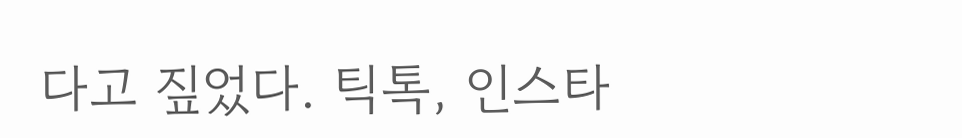다고 짚었다. 틱톡, 인스타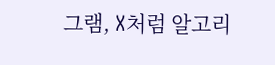그램, X처럼 알고리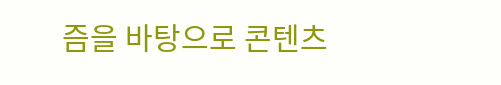즘을 바탕으로 콘텐츠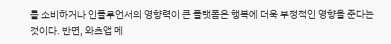를 소비하거나 인플루언서의 영향력이 큰 플랫폼은 행복에 더욱 부정적인 영향을 준다는 것이다. 반면, 와츠앱 메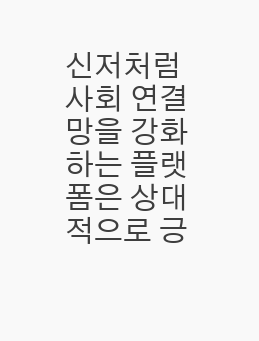신저처럼 사회 연결망을 강화하는 플랫폼은 상대적으로 긍